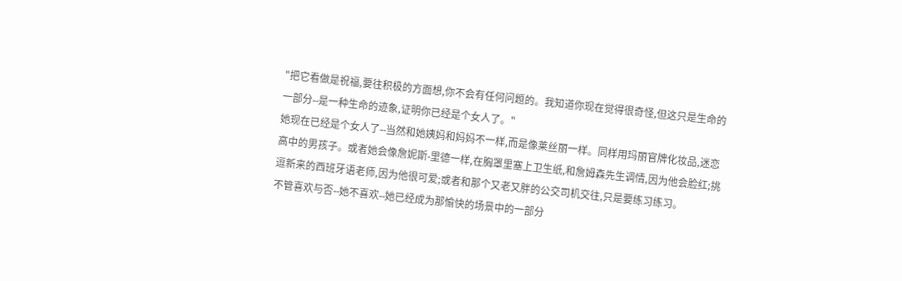"把它看做是祝福,要往积极的方面想,你不会有任何问题的。我知道你现在觉得很奇怪,但这只是生命的一部分--是一种生命的迹象,证明你已经是个女人了。"
她现在已经是个女人了--当然和她姨妈和妈妈不一样,而是像莱丝丽一样。同样用玛丽官牌化妆品,迷恋高中的男孩子。或者她会像詹妮斯-里德一样,在胸罩里塞上卫生纸,和詹姆森先生调情,因为他会脸红;挑逗新来的西班牙语老师,因为他很可爱;或者和那个又老又胖的公交司机交往,只是要练习练习。
不管喜欢与否--她不喜欢--她已经成为那愉快的场景中的一部分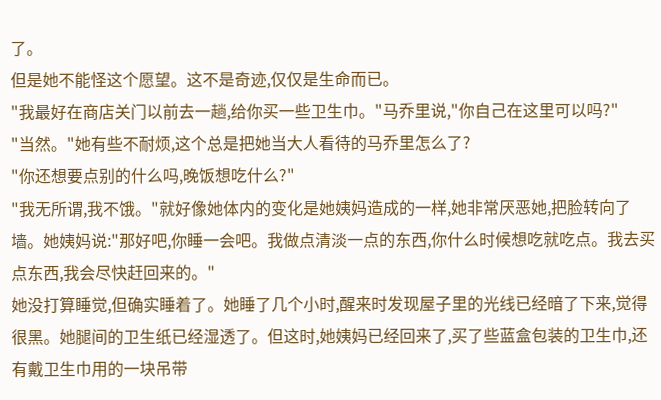了。
但是她不能怪这个愿望。这不是奇迹,仅仅是生命而已。
"我最好在商店关门以前去一趟,给你买一些卫生巾。"马乔里说,"你自己在这里可以吗?"
"当然。"她有些不耐烦,这个总是把她当大人看待的马乔里怎么了?
"你还想要点别的什么吗,晚饭想吃什么?"
"我无所谓,我不饿。"就好像她体内的变化是她姨妈造成的一样,她非常厌恶她,把脸转向了墙。她姨妈说:"那好吧,你睡一会吧。我做点清淡一点的东西,你什么时候想吃就吃点。我去买点东西,我会尽快赶回来的。"
她没打算睡觉,但确实睡着了。她睡了几个小时,醒来时发现屋子里的光线已经暗了下来,觉得很黑。她腿间的卫生纸已经湿透了。但这时,她姨妈已经回来了,买了些蓝盒包装的卫生巾,还有戴卫生巾用的一块吊带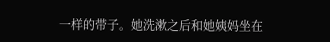一样的带子。她洗漱之后和她姨妈坐在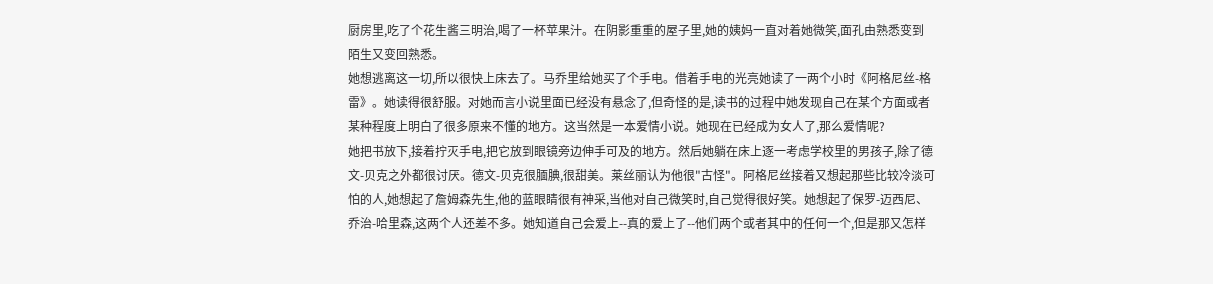厨房里,吃了个花生酱三明治,喝了一杯苹果汁。在阴影重重的屋子里,她的姨妈一直对着她微笑,面孔由熟悉变到陌生又变回熟悉。
她想逃离这一切,所以很快上床去了。马乔里给她买了个手电。借着手电的光亮她读了一两个小时《阿格尼丝-格雷》。她读得很舒服。对她而言小说里面已经没有悬念了,但奇怪的是,读书的过程中她发现自己在某个方面或者某种程度上明白了很多原来不懂的地方。这当然是一本爱情小说。她现在已经成为女人了,那么爱情呢?
她把书放下,接着拧灭手电,把它放到眼镜旁边伸手可及的地方。然后她躺在床上逐一考虑学校里的男孩子,除了德文-贝克之外都很讨厌。德文-贝克很腼腆,很甜美。莱丝丽认为他很"古怪"。阿格尼丝接着又想起那些比较冷淡可怕的人,她想起了詹姆森先生,他的蓝眼睛很有神采,当他对自己微笑时,自己觉得很好笑。她想起了保罗-迈西尼、乔治-哈里森,这两个人还差不多。她知道自己会爱上--真的爱上了--他们两个或者其中的任何一个,但是那又怎样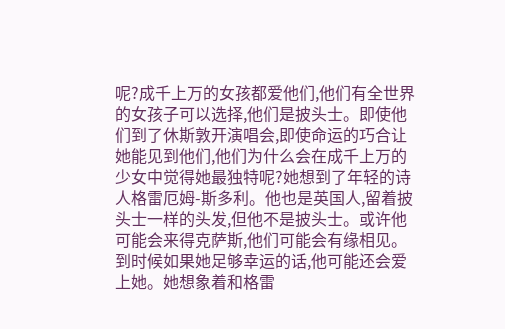呢?成千上万的女孩都爱他们,他们有全世界的女孩子可以选择,他们是披头士。即使他们到了休斯敦开演唱会,即使命运的巧合让她能见到他们,他们为什么会在成千上万的少女中觉得她最独特呢?她想到了年轻的诗人格雷厄姆-斯多利。他也是英国人,留着披头士一样的头发,但他不是披头士。或许他可能会来得克萨斯,他们可能会有缘相见。到时候如果她足够幸运的话,他可能还会爱上她。她想象着和格雷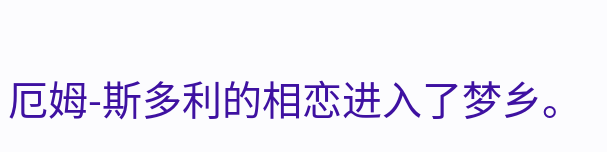厄姆-斯多利的相恋进入了梦乡。